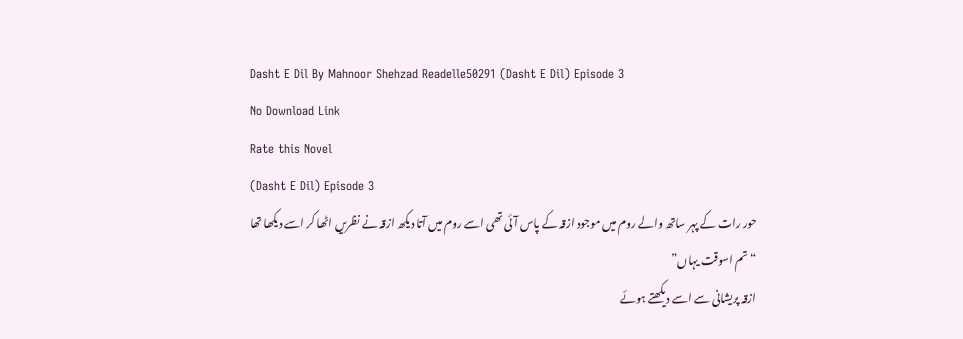Dasht E Dil By Mahnoor Shehzad Readelle50291 (Dasht E Dil) Episode 3
No Download Link
Rate this Novel
(Dasht E Dil) Episode 3
حور رات کے پہر ساتھ والے روم میں موجود ازقہ کے پاس آئی تھی اسے روم میں آتا دیکھ ازقہ نے نظریں اٹھا کر اسے دیکھا تھا
“تم اسوقت یہاں”
ازقہ پریشانی سے اسے دیکھتے ہوئے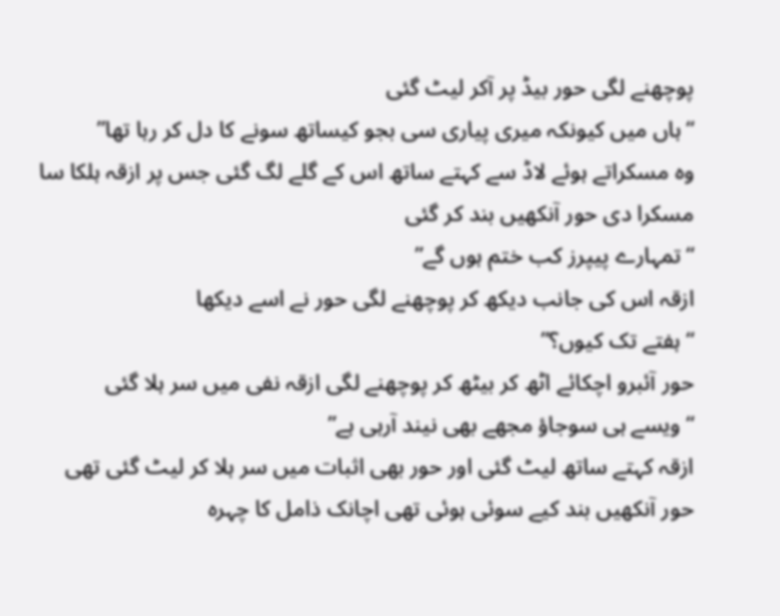پوچھنے لگی حور بیڈ پر آکر لیٹ گئی
“ہاں میں کیونکہ میری پیاری سی بجو کیساتھ سونے کا دل کر رہا تھا”
وہ مسکراتے ہوئے لاڈ سے کہتے ساتھ اس کے گلے لگ گئی جس پر ازقہ ہلکا سا مسکرا دی حور آنکھیں بند کر گئی
“تمہارے پیپرز کب ختم ہوں گے”
ازقہ اس کی جانب دیکھ کر پوچھنے لگی حور نے اسے دیکھا
“ہفتے تک کیوں؟”
حور آئبرو اچکائے اٹھ کر بیٹھ کر پوچھنے لگی ازقہ نفی میں سر ہلا گئی
“ویسے ہی سوجاؤ مجھے بھی نیند آرہی ہے”
ازقہ کہتے ساتھ لیٹ گئی اور حور بھی اثبات میں سر ہلا کر لیٹ گئی تھی
حور آنکھیں بند کیے سوئی ہوئی تھی اچانک ذامل کا چہرہ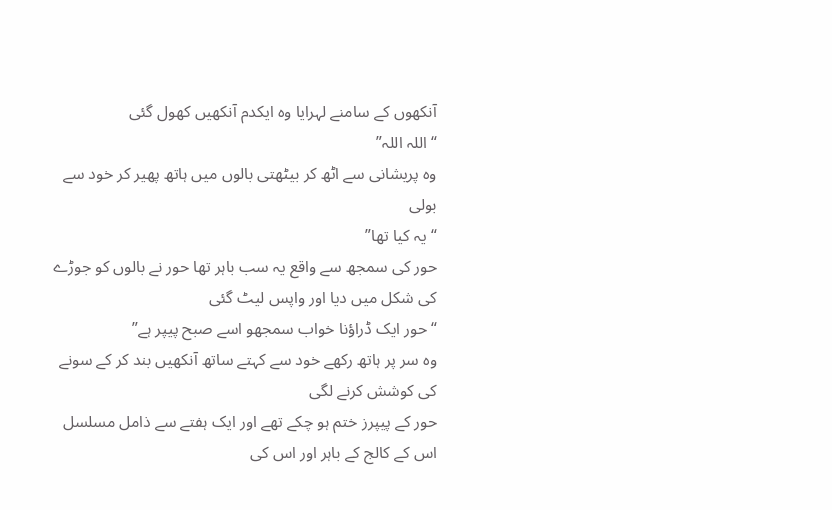آنکھوں کے سامنے لہرایا وہ ایکدم آنکھیں کھول گئی
“اللہ اللہ”
وہ پریشانی سے اٹھ کر بیٹھتی بالوں میں ہاتھ پھیر کر خود سے بولی
“یہ کیا تھا”
حور کی سمجھ سے واقع یہ سب باہر تھا حور نے بالوں کو جوڑے کی شکل میں دیا اور واپس لیٹ گئی
“حور ایک ڈراؤنا خواب سمجھو اسے صبح پیپر ہے”
وہ سر پر ہاتھ رکھے خود سے کہتے ساتھ آنکھیں بند کر کے سونے کی کوشش کرنے لگی
حور کے پیپرز ختم ہو چکے تھے اور ایک ہفتے سے ذامل مسلسل اس کے کالج کے باہر اور اس کی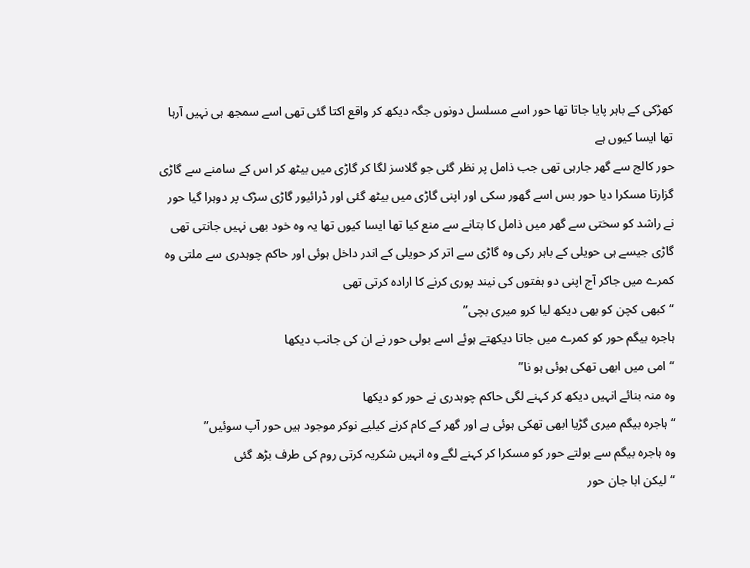کھڑکی کے باہر پایا جاتا تھا حور اسے مسلسل دونوں جگہ دیکھ کر واقع اکتا گئی تھی اسے سمجھ ہی نہیں آرہا تھا ایسا کیوں ہے
حور کالج سے گھر جارہی تھی جب ذامل پر نظر گئی جو گلاسز لگا کر گاڑی میں بیٹھ کر اس کے سامنے سے گاڑی گزارتا مسکرا دیا حور بس اسے گھور سکی اور اپنی گاڑی میں بیٹھ گئی اور ڈرائیور گاڑی سڑک پر دوہرا گیا حور نے راشد کو سختی سے گھر میں ذامل کا بتانے سے منع کیا تھا ایسا کیوں تھا یہ وہ خود بھی نہیں جانتی تھی
گاڑی جیسے ہی حویلی کے باہر رکی وہ گاڑی سے اتر کر حویلی کے اندر داخل ہوئی اور حاکم چوہدری سے ملتی وہ کمرے میں جاکر آج اپنی دو ہفتوں کی نیند پوری کرنے کا ارادہ کرتی تھی
“کبھی کچن کو بھی دیکھ لیا کرو میری بچی”
ہاجرہ بیگم حور کو کمرے میں جاتا دیکھتے ہوئے اسے بولی حور نے ان کی جانب دیکھا
“امی میں ابھی تھکی ہوئی ہو نا”
وہ منہ بنائے انہیں دیکھ کر کہنے لگی حاکم چوہدری نے حور کو دیکھا
“ہاجرہ بیگم میری گڑیا ابھی تھکی ہوئی ہے اور گھر کے کام کرنے کیلیے نوکر موجود ہیں حور آپ سوئیں”
وہ ہاجرہ بیگم سے بولتے حور کو مسکرا کر کہنے لگے وہ انہیں شکریہ کرتی روم کی طرف بڑھ گئی
“لیکن ابا جان حور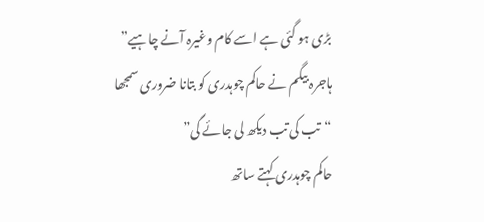بڑی ہو گئی ہے اسے کام وغیرہ آنے چاہیے”
ہاجرہ بیگم نے حاکم چوہدری کو بتانا ضروری سمجھا
“تب کی تب دیکھ لی جائے گی”
حاکم چوہدری کہتے ساتھ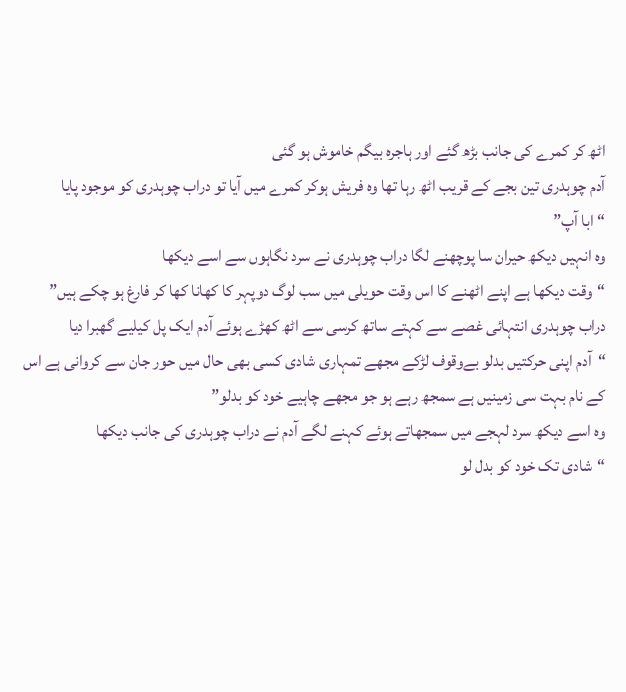اٹھ کر کمرے کی جانب بڑھ گئے اور ہاجرہ بیگم خاموش ہو گئی
آدم چوہدری تین بجے کے قریب اٹھ رہا تھا وہ فریش ہوکر کمرے میں آیا تو دراب چوہدری کو موجود پایا
“ابا آپ”
وہ انہیں دیکھ حیران سا پوچھنے لگا دراب چوہدری نے سرد نگاہوں سے اسے دیکھا
“وقت دیکھا ہے اپنے اٹھنے کا اس وقت حویلی میں سب لوگ دوپہر کا کھانا کھا کر فارغ ہو چکے ہیں”
دراب چوہدری انتہائی غصے سے کہتے ساتھ کرسی سے اٹھ کھڑے ہوئے آدم ایک پل کیلیے گھبرا دیا
“آدم اپنی حرکتیں بدلو بےوقوف لڑکے مجھے تمہاری شادی کسی بھی حال میں حور جان سے کروانی ہے اس کے نام بہت سی زمینیں ہے سمجھ رہے ہو جو مجھے چاہیے خود کو بدلو”
وہ اسے دیکھ سرد لہجے میں سمجھاتے ہوئے کہنے لگے آدم نے دراب چوہدری کی جانب دیکھا
“شادی تک خود کو بدل لو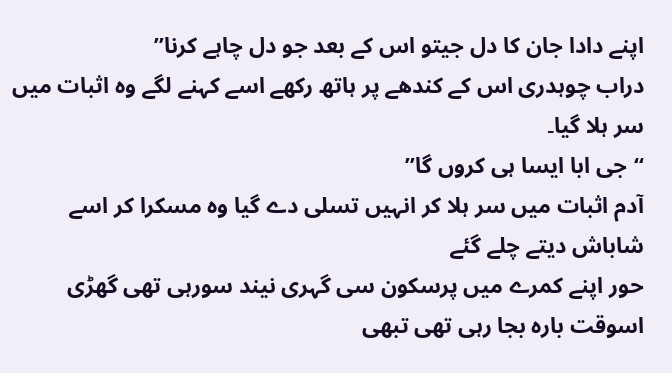اپنے دادا جان کا دل جیتو اس کے بعد جو دل چاہے کرنا”
دراب چوہدری اس کے کندھے پر ہاتھ رکھے اسے کہنے لگے وہ اثبات میں سر ہلا گیا۔
“جی ابا ایسا ہی کروں گا”
آدم اثبات میں سر ہلا کر انہیں تسلی دے گیا وہ مسکرا کر اسے شاباش دیتے چلے گئے
حور اپنے کمرے میں پرسکون سی گہری نیند سورہی تھی گھڑی اسوقت بارہ بجا رہی تھی تبھی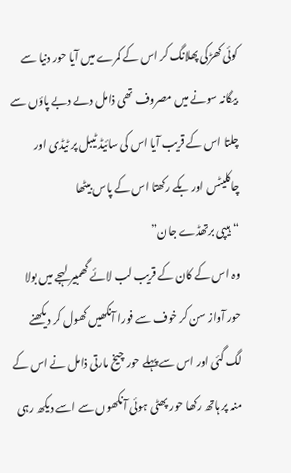کوئی کھڑکی پھلانگ کر اس کے کمرے میں آیا حور دنیا سے بیگانہ سونے میں مصروف تھی ذامل دںے دبے پاؤں سے چلتا اس کے قریب آیا اس کی سائیڈ ٹیبل پر ٹیڈی اور چاکلیٹس اور بکے رکھتا اس کے پاس بیٹھا
“ہیپی برتھڈے جان”
وہ اس کے کان کے قریب لب لائے گھمبیر لہجے میں بولا حور آواز سن کر خوف سے فورا آنکھیں کھول کر دیکھنے لگ گئی اور اس سے پہلے حور چیخ مارتی ذامل نے اس کے منہ پر ہاتھ رکھا حور پھٹی ہوئی آنکھوں سے اسے دیکھ رہی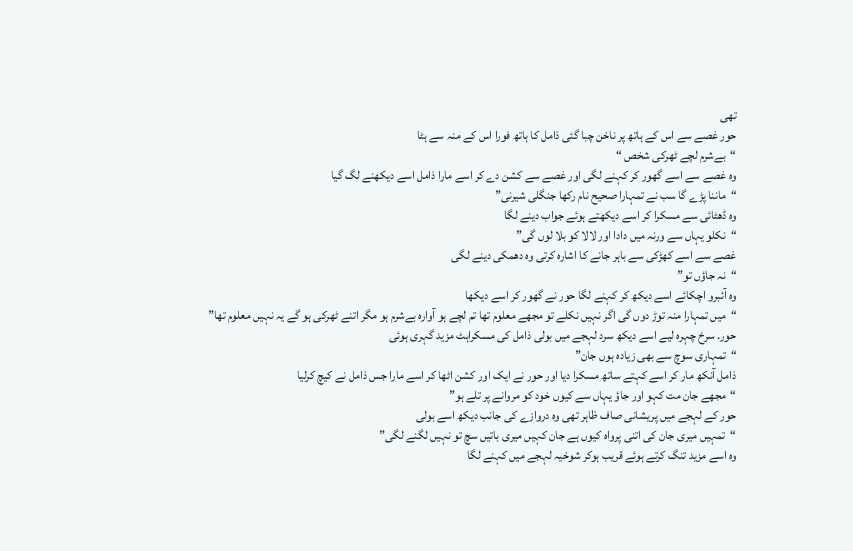تھی
حور غصے سے اس کے ہاتھ پر ناخن چبا گئی ذامل کا ہاتھ فورا اس کے منہ سے ہٹا
“بےشرم لچے ٹھرکی شخص “
وہ غصے سے اسے گھور کر کہنے لگی اور غصے سے کشن دے کر اسے مارا ذامل اسے دیکھنے لگ گیا
“ماننا پڑے گا سب نے تمہارا صحیح نام رکھا جنگلی شیرنی”
وہ ڈھٹائی سے مسکرا کر اسے دیکھتے ہوئے جواب دینے لگا
“نکلو یہاں سے ورنہ میں دادا اور لالا کو بلا لوں گی”
غصے سے اسے کھڑکی سے باہر جانے کا اشارہ کرتی وہ دھمکی دینے لگی
“نہ جاؤں تو”
وہ آئبرو اچکائے اسے دیکھ کر کہنے لگا حور نے گھور کر اسے دیکھا
“میں تمہارا منہ توڑ دوں گی اگر نہیں نکلے تو مجھے معلوم تھا تم لچے ہو آوارہ بےشرم ہو مگر اتنے ٹھرکی ہو گے یہ نہیں معلوم تھا”
حور. سرخ چہرہ لیے اسے دیکھ سرد لہجے میں بولی ذامل کی مسکراہٹ مزید گہری ہوئی
“تمہاری سوچ سے بھی زیادہ ہوں جان”
ذامل آنکھ مار کر اسے کہتے ساتھ مسکرا دیا اور حور نے ایک اور کشن اٹھا کر اسے مارا جس ذامل نے کیچ کرلیا
“مجھے جان مت کہو اور جاؤ یہاں سے کیوں خود کو مروانے پر تلے ہو”
حور کے لہجے میں پریشانی صاف ظاہر تھی وہ دروازے کی جانب دیکھ اسے بولی
“تمہیں میری جان کی اتنی پرواہ کیوں ہے جان کہیں میری باتیں سچ تو نہیں لگنے لگی”
وہ اسے مزید تنگ کرتے ہوئے قریب ہوکر شوخیہ لہجے میں کہنے لگا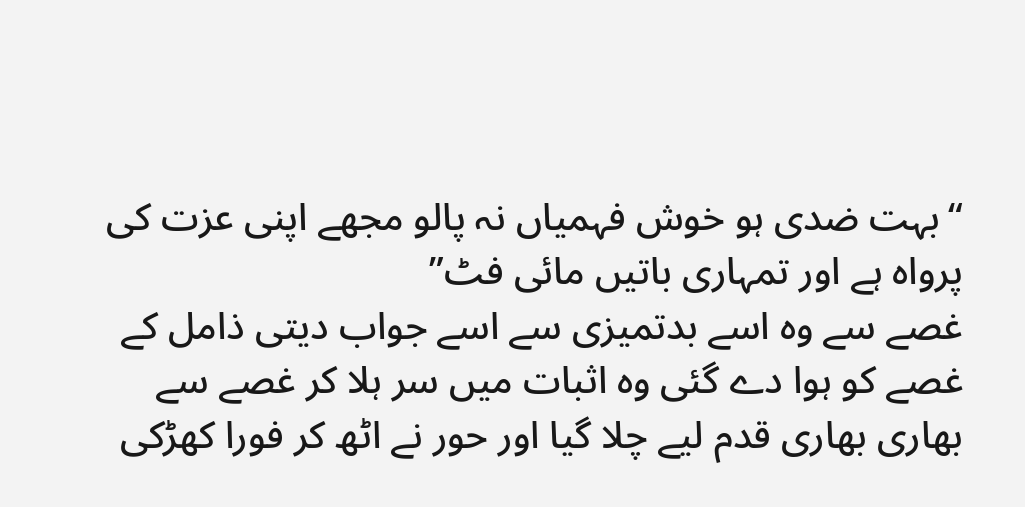“بہت ضدی ہو خوش فہمیاں نہ پالو مجھے اپنی عزت کی پرواہ ہے اور تمہاری باتیں مائی فٹ”
غصے سے وہ اسے بدتمیزی سے اسے جواب دیتی ذامل کے غصے کو ہوا دے گئی وہ اثبات میں سر ہلا کر غصے سے بھاری بھاری قدم لیے چلا گیا اور حور نے اٹھ کر فورا کھڑکی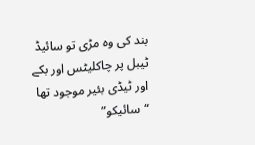بند کی وہ مڑی تو سائیڈ ٹیبل پر چاکلیٹس اور بکے اور ٹیڈی بئیر موجود تھا
“سائیکو”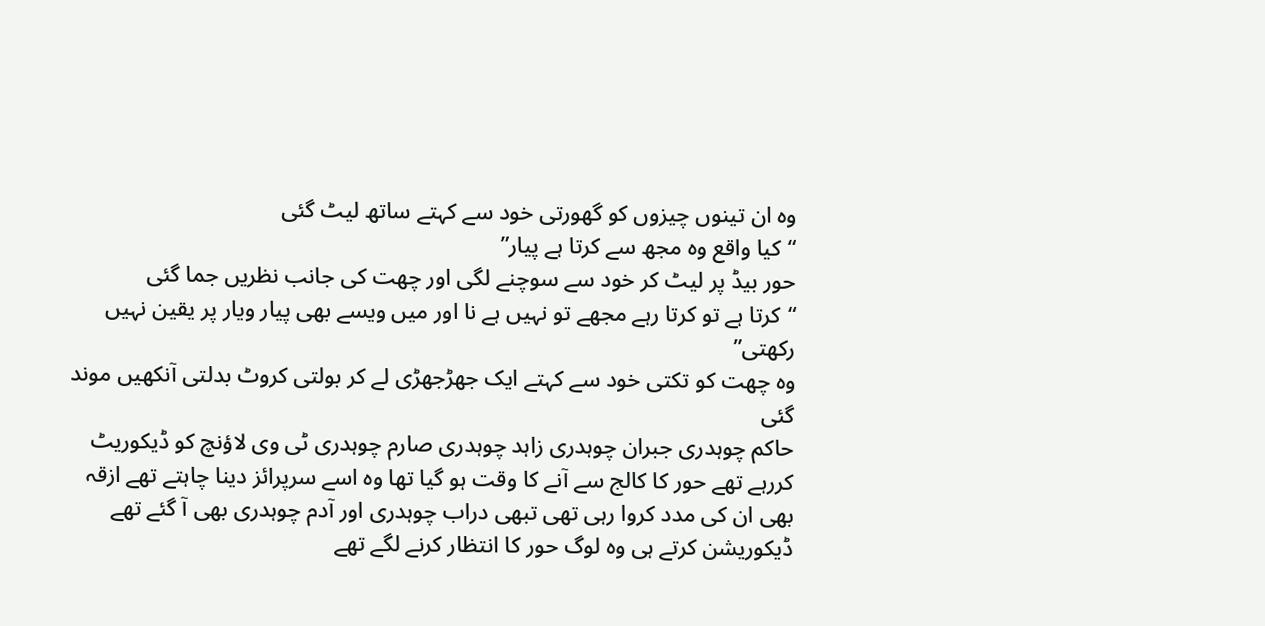وہ ان تینوں چیزوں کو گھورتی خود سے کہتے ساتھ لیٹ گئی
“کیا واقع وہ مجھ سے کرتا ہے پیار”
حور بیڈ پر لیٹ کر خود سے سوچنے لگی اور چھت کی جانب نظریں جما گئی
“کرتا ہے تو کرتا رہے مجھے تو نہیں ہے نا اور میں ویسے بھی پیار ویار پر یقین نہیں رکھتی”
وہ چھت کو تکتی خود سے کہتے ایک جھڑجھڑی لے کر بولتی کروٹ بدلتی آنکھیں موند گئی
حاکم چوہدری جبران چوہدری زاہد چوہدری صارم چوہدری ٹی وی لاؤنچ کو ڈیکوریٹ کررہے تھے حور کا کالج سے آنے کا وقت ہو گیا تھا وہ اسے سرپرائز دینا چاہتے تھے ازقہ بھی ان کی مدد کروا رہی تھی تبھی دراب چوہدری اور آدم چوہدری بھی آ گئے تھے
ڈیکوریشن کرتے ہی وہ لوگ حور کا انتظار کرنے لگے تھے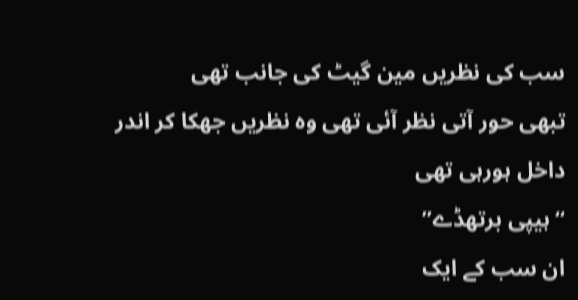سب کی نظریں مین گیٹ کی جانب تھی
تبھی حور آتی نظر آئی تھی وہ نظریں جھکا کر اندر داخل ہورہی تھی
“ہیپی برتھڈے”
ان سب کے ایک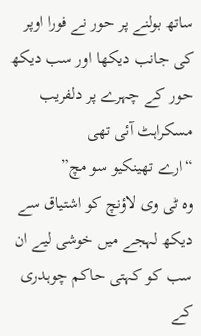ساتھ بولنے پر حور نے فورا اوپر کی جانب دیکھا اور سب دیکھ حور کے چہرے پر دلفریب مسکراہٹ آئی تھی
“ارے تھینکیو سو مچ”
وہ ٹی وی لاؤنچ کو اشتیاق سے دیکھ لہجے میں خوشی لیے ان سب کو کہتی حاکم چوہدری کے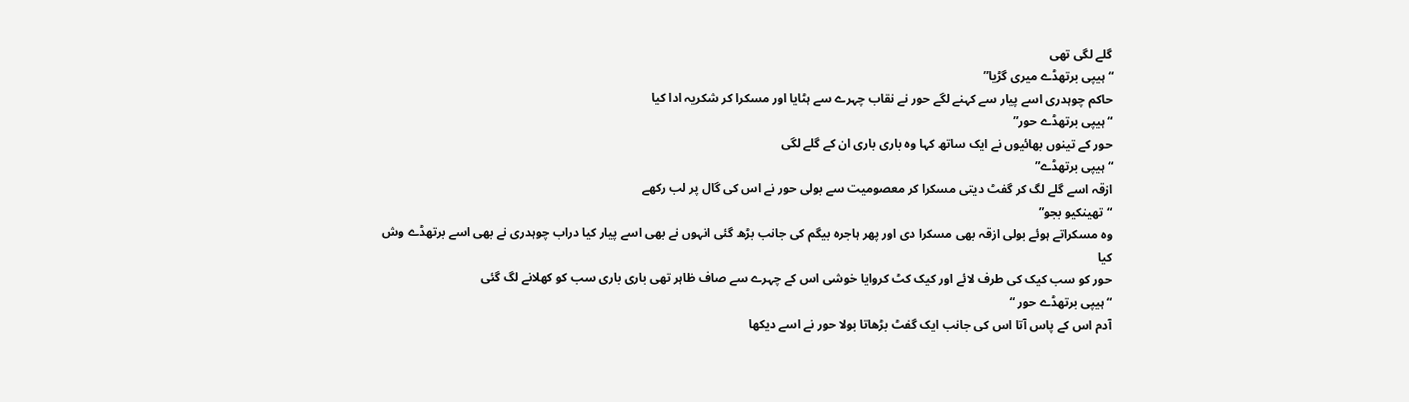گلے لگی تھی
“ہیپی برتھڈے میری گڑیا”
حاکم چوہدری اسے پیار سے کہنے لگے حور نے نقاب چہرے سے ہٹایا اور مسکرا کر شکریہ ادا کیا
“ہیپی برتھڈے حور”
حور کے تینوں بھائیوں نے ایک ساتھ کہا وہ باری باری ان کے گلے لگی
“ہیپی برتھڈے”
ازقہ اسے گلے لگ کر گفٹ دیتی مسکرا کر معصومیت سے بولی حور نے اس کی گال پر لب رکھے
“تھینکیو بجو”
وہ مسکراتے ہوئے بولی ازقہ بھی مسکرا دی اور پھر ہاجرہ بیگم کی جانب بڑھ گئی انہوں نے بھی اسے پیار کیا دراب چوہدری نے بھی اسے برتھڈے وش کیا
حور کو سب کیک کی طرف لائے اور کیک کٹ کروایا خوشی اس کے چہرے سے صاف ظاہر تھی باری باری سب کو کھلانے لگ گئی
“ہیپی برتھڈے حور “
آدم اس کے پاس آتا اس کی جانب ایک گفٹ بڑھاتا بولا حور نے اسے دیکھا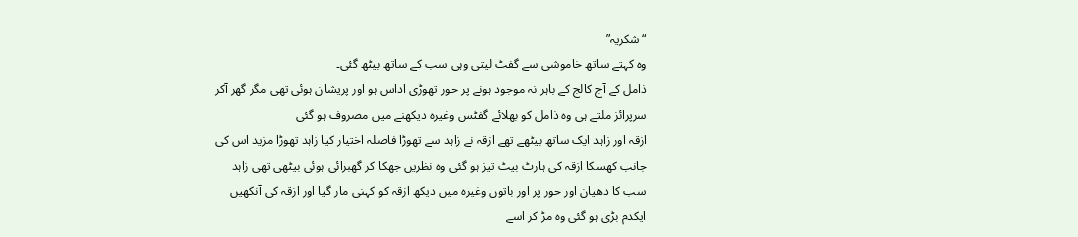“شکریہ”
وہ کہتے ساتھ خاموشی سے گفٹ لیتی وہی سب کے ساتھ بیٹھ گئی۔
ذامل کے آج کالج کے باہر نہ موجود ہونے پر حور تھوڑی اداس ہو اور پریشان ہوئی تھی مگر گھر آکر سرپرائز ملتے ہی وہ ذامل کو بھلائے گفٹس وغیرہ دیکھنے میں مصروف ہو گئی
ازقہ اور زاہد ایک ساتھ بیٹھے تھے ازقہ نے زاہد سے تھوڑا فاصلہ اختیار کیا زاہد تھوڑا مزید اس کی جانب کھسکا ازقہ کی ہارٹ بیٹ تیز ہو گئی وہ نظریں جھکا کر گھبرائی ہوئی بیٹھی تھی زاہد سب کا دھیان اور حور پر اور باتوں وغیرہ میں دیکھ ازقہ کو کہنی مار گیا اور ازقہ کی آنکھیں ایکدم بڑی ہو گئی وہ مڑ کر اسے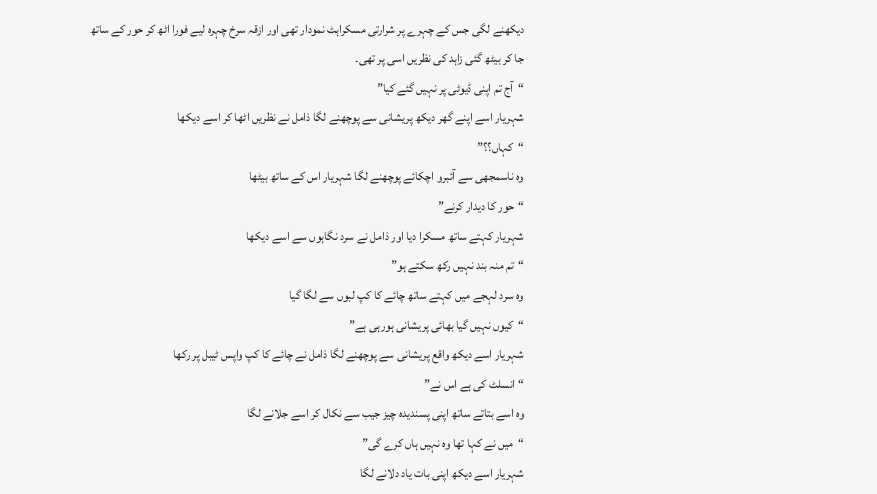دیکھنے لگی جس کے چہرے پر شرارتی مسکراہٹ نمودار تھی اور ازقہ سرخ چہرہ لیے فورا اٹھ کر حور کے ساتھ جا کر بیٹھ گئی زاہد کی نظریں اسی پر تھی۔
“آج تم اپنی ڈیوٹی پر نہیں گئے کیا”
شہریار اسے اپنے گھر دیکھ پریشانی سے پوچھنے لگا ذامل نے نظریں اٹھا کر اسے دیکھا
“کہاں؟؟”
وہ ناسمجھی سے آئبرو اچکائے پوچھنے لگا شہریار اس کے ساتھ بیٹھا
“حور کا دیدار کرنے”
شہریار کہتے ساتھ مسکرا دیا اور ذامل نے سرد نگاہوں سے اسے دیکھا
“تم منہ بند نہیں رکھ سکتے ہو”
وہ سرد لہجے میں کہتے ساتھ چائے کا کپ لبوں سے لگا گیا
“کیوں نہیں گیا بھائی پریشانی ہورہی ہے”
شہریار اسے دیکھ واقع پریشانی سے پوچھنے لگا ذامل نے چائے کا کپ واپس ٹیبل پر رکھا
“انسلٹ کی ہے اس نے”
وہ اسے بتاتے ساتھ اپنی پسندیدہ چیز جیب سے نکال کر اسے جلانے لگا
“میں نے کہا تھا وہ نہیں ہاں کرے گی”
شہریار اسے دیکھ اپنی بات یاد دلانے لگا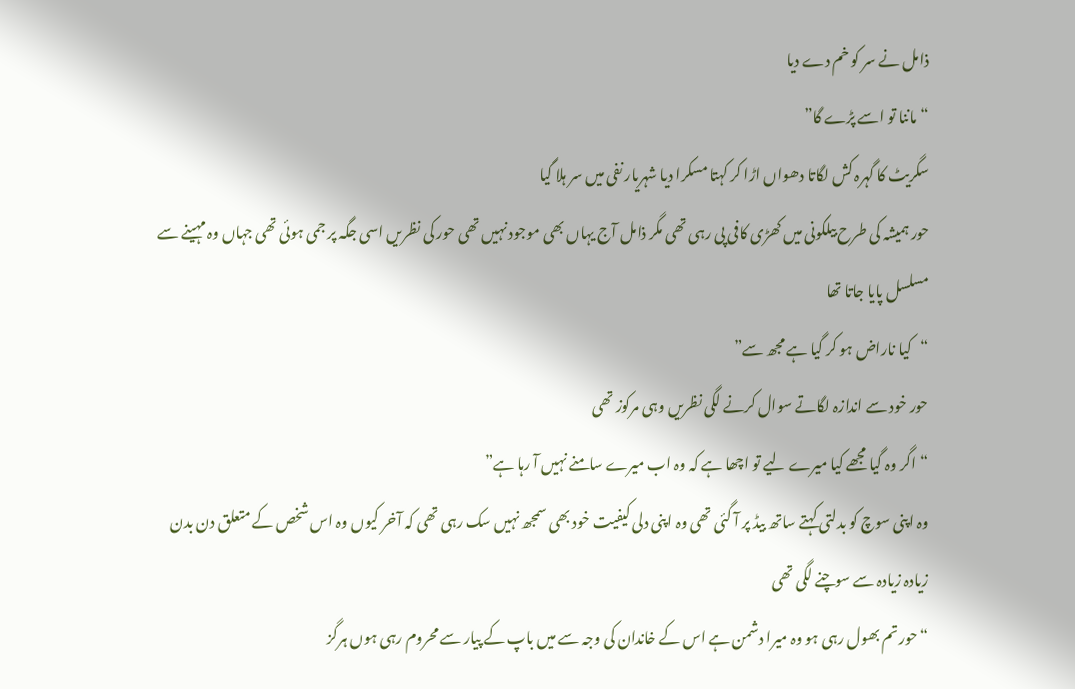ذامل نے سر کو خم دے دیا
“ماننا تو اسے پڑے گا”
سگریٹ کا گہرہ کش لگاتا دھواں اڑا کر کہتا مسکرا دیا شہریار نفی میں سر ہلا گیا
حور ہمیشہ کی طرح بیلکونی میں کھڑی کافی پی رہی تھی مگر ذامل آج یہاں بھی موجود نہیں تھی حور کی نظریں اسی جگہ پر جمی ہوئی تھی جہاں وہ مہینے سے مسلسل پایا جاتا تھا
“کیا ناراض ہو کر گیا ہے مجھ سے”
حور خود سے اندازہ لگاتے سوال کرنے لگی نظریں وہی مرکوز تھی
“اگر وہ گیا مجھے کیا میرے لیے تو اچھا ہے کہ وہ اب میرے سامنے نہیں آ رہا ہے”
وہ اپنی سوچ کو بدلتی کہتے ساتھ بیڈ پر آ گئی تھی وہ اپنی دلی کیفیت خود بھی سمجھ نہیں سک رہی تھی کہ آخر کیوں وہ اس شخص کے متعلق دن بدن زیادہ زیادہ سے سوچنے لگی تھی
“حور تم بھول رہی ہو وہ میرا دشمن ہے اس کے خاندان کی وجہ سے میں باپ کے پیار سے محروم رہی ہوں ہرگز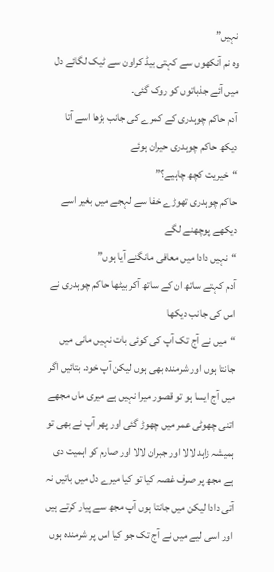نہیں”
وہ نم آنکھوں سے کہتی بیڈ کراون سے ٹیک لگائے دل میں آئے جذباتوں کو روک گئی۔
آدم حاکم چوہدری کے کمرے کی جانب بڑھا اسے آتا دیکھ حاکم چوہدری حیران ہوئے
“خیریت کچھ چاہیے؟”
حاکم چوہدری تھوڑے خفا سے لہجے میں بغیر اسے دیکھے پوچھنے لگے
“نہیں دادا میں معافی مانگنے آیا ہوں”
آدم کہتے ساتھ ان کے ساتھ آکر بیٹھا حاکم چوہدری نے اس کی جانب دیکھا
“میں نے آج تک آپ کی کوئی بات نہیں مانی میں جانتا ہوں اور شرمندہ بھی ہوں لیکن آپ خود. بتائیں اگر میں آج ایسا ہو تو قصور میرا نہیں ہے میری ماں مجھے اتنی چھوٹی عمر میں چھوڑ گئی اور پھر آپ نے بھی تو ہمیشہ زاہد لالا اور جبران لالا اور صارم کو اہمیت دی ہے مجھ پر صرف غصہ کیا تو کیا میرے دل میں باتیں نہ آتی دادا لیکن میں جانتا ہوں آپ مجھ سے پیار کرتے ہیں اور اسی لیے میں نے آج تک جو کیا اس پر شرمندہ ہوں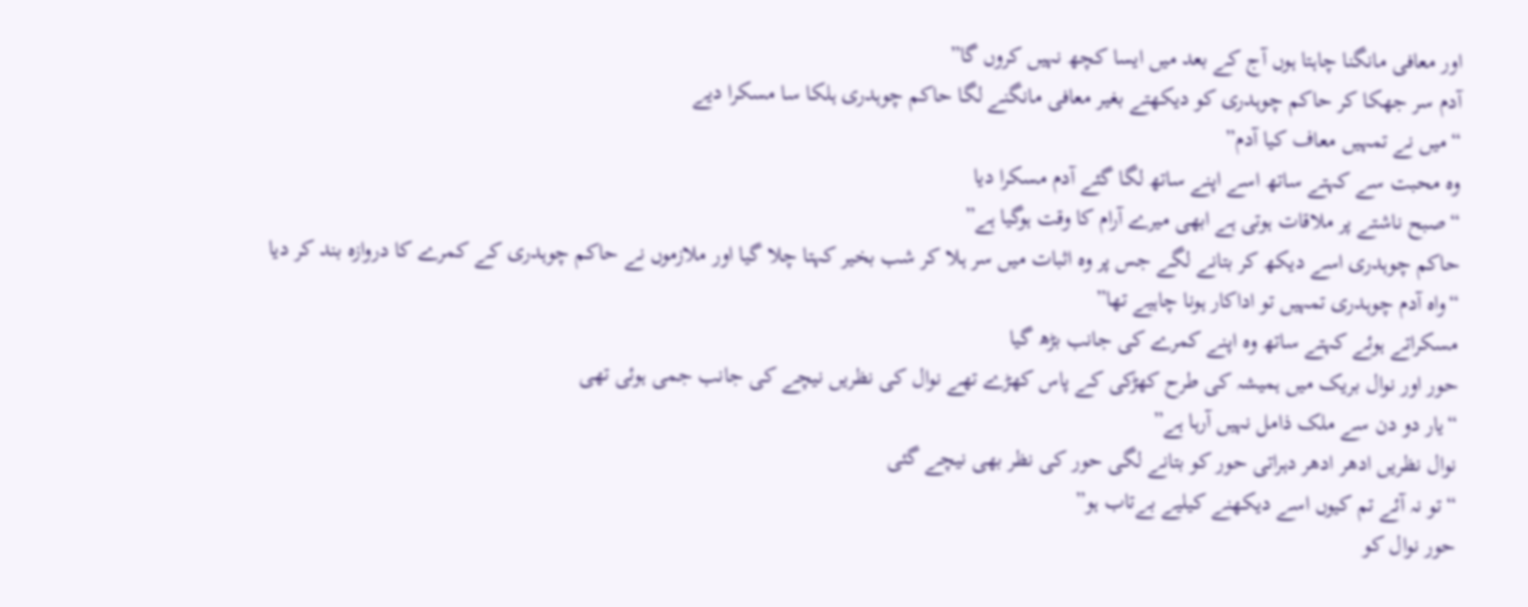اور معافی مانگنا چاہتا ہوں آج کے بعد میں ایسا کچھ نہیں کروں گا”
آدم سر جھکا کر حاکم چوہدری کو دیکھتے بغیر معافی مانگنے لگا حاکم چوہدری ہلکا سا مسکرا دیے
“میں نے تمہیں معاف کیا آدم”
وہ محبت سے کہتے ساتھ اسے اپنے ساتھ لگا گئے آدم مسکرا دیا
“صبح ناشتے پر ملاقات ہوتی ہے ابھی میرے آرام کا وقت ہوگیا ہے”
حاکم چوہدری اسے دیکھ کر بتانے لگے جس پر وہ اثبات میں سر ہلا کر شب بخیر کہتا چلا گیا اور ملازموں نے حاکم چوہدری کے کمرے کا دروازہ بند کر دیا
“واہ آدم چوہدری تمہیں تو اداکار ہونا چاہیے تھا”
مسکراتے ہوئے کہتے ساتھ وہ اپنے کمرے کی جانب بڑھ گیا
حور اور نوال بریک میں ہمیشہ کی طرح کھڑکی کے پاس کھڑے تھے نوال کی نظریں نیچے کی جانب جمی ہوئی تھی
“یار دو دن سے ملک ذامل نہیں آرہا ہے”
نوال نظریں ادھر ادھر دہراتی حور کو بتانے لگی حور کی نظر بھی نیچے گئی
“تو نہ آئے تم کیوں اسے دیکھنے کیلیے بےتاب ہو”
حور نوال کو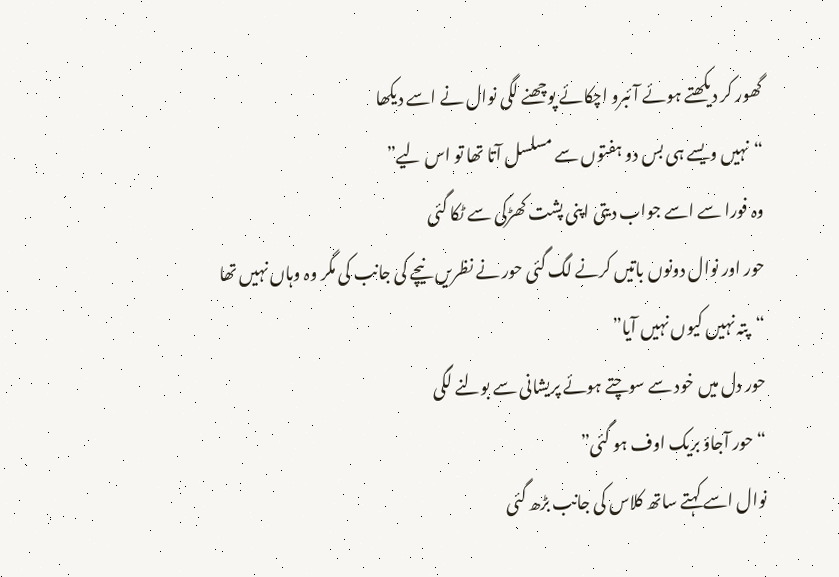گھور کر دیکھتے ہوئے آئبرو اچکائے پوچھنے لگی نوال نے اسے دیکھا
“نہیں ویسے ہی بس دو ہفتوں سے مسلسل آتا تھا تو اس لیے”
وہ فورا سے اسے جواب دیتی اپنی پشت کھڑکی سے ٹکا گئی
حور اور نوال دونوں باتیں کرنے لگ گئی حور نے نظریں نیچے کی جانب کی مگر وہ وہاں نہیں تھا
“پتہ نہیں کیوں نہیں آیا”
حور دل میں خود سے سوچتے ہوئے پریشانی سے بولنے لگی
“حور آجاؤ بریک اوف ہو گئی”
نوال اسے کہتے ساتھ کلاس کی جانب بڑھ گئی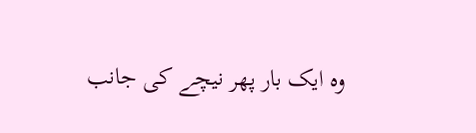وہ ایک بار پھر نیچے کی جانب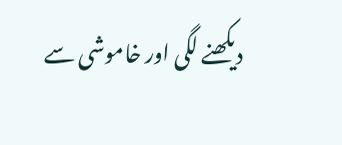دیکھنے لگی اور خاموشی سے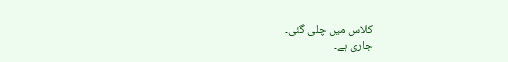کلاس میں چلی گئی۔
جاری ہے۔